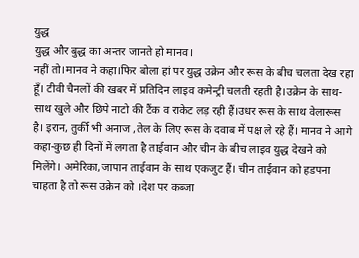युद्ध
युद्ध और बुद्ध का अन्तर जानते हो मानव।
नहीं तो।मानव ने कहा।फिर बोला हां पर युद्ध उक्रेन और रूस के बीच चलता देख रहा हूँ। टीवी चैनलों की खबर में प्रतिदिन लाइव कमेन्ट्री चलती रहती है।उक्रेन के साथ-साथ खुले और छिपे नाटो की टैंक व राकेट लड़ रही हैं।उधर रूस के साथ वेलारूस है। इरान, तुर्की भी अनाज ,तेल के लिए रूस के दवाब में पक्ष ले रहे हैं। मानव ने आगे कहा-कुछ ही दिनों में लगता है ताईवान और चीन के बीच लाइव युद्ध देखने को मिलेंगे। अमेरिका,जापान ताईवान के साथ एकजुट हैं। चीन ताईवान को हडपना चाहता है तो रूस उक्रेन को ।देश पर कब्जा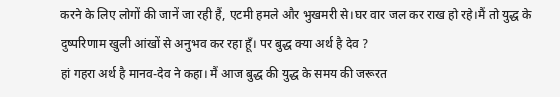करने के लिए लोगों की जानें जा रही हैं, एटमी हमले और भुखमरी से।घर वार जल कर राख हो रहे।मैं तो युद्ध के दुष्परिणाम खुली आंखों से अनुभव कर रहा हूँ। पर बुद्ध क्या अर्थ है देव ?
हां गहरा अर्थ है मानव-देव ने कहा। मैं आज बुद्ध की युद्ध के समय की जरूरत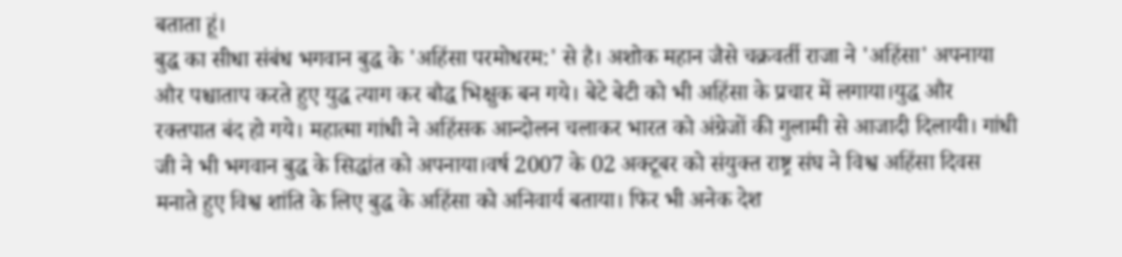बताता हूं।
बुद्ध का सीधा संबंध भगवान बुद्ध के 'अहिंसा परमोधरम:' से है। अशोक महान जैसे चक्रवर्ती राजा ने 'अहिंसा' अपनाया और पश्चाताप करते हुए युद्ध त्याग कर बौद्ध भिक्षुक बन गये। बेटे बेटी को भी अहिंसा के प्रचार में लगाया।युद्ध और रक्तपात बंद हो गये। महात्मा गांधी ने अहिंसक आन्दोलन चलाकर भारत को अंग्रेजों की गुलामी से आजादी दिलायी। गांधी जी ने भी भगवान बुद्ध के सिद्धांत को अपनाया।वर्ष 2007 के 02 अक्टूबर को संयुक्त राष्ट्र संघ ने विश्व अहिंसा दिवस मनाते हुए विश्व शांति के लिए बुद्ध के अहिंसा को अनिवार्य बताया। फिर भी अनेक देश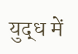युद्ध में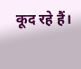कूद रहे हैं।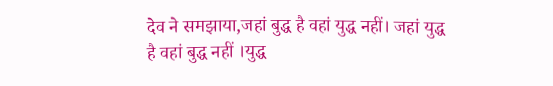देव ने समझाया,जहां बुद्ध है वहां युद्ध नहीं। जहां युद्ध है वहां बुद्ध नहीं ।युद्ध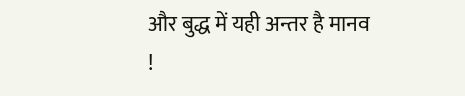और बुद्ध में यही अन्तर है मानव !